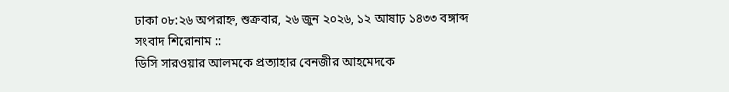ঢাকা ০৮:২৬ অপরাহ্ন, শুক্রবার, ২৬ জুন ২০২৬, ১২ আষাঢ় ১৪৩৩ বঙ্গাব্দ
সংবাদ শিরোনাম ::
ডিসি সারওয়ার আলমকে প্রত্যাহার বেনজীর আহমেদকে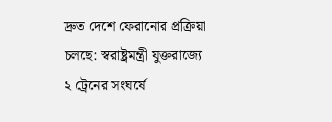দ্রুত দেশে ফেরানোর প্রক্রিয়া চলছে: স্বরাষ্ট্রমন্ত্রী যুক্তরাজ্যে ২ ট্রেনের সংঘর্ষে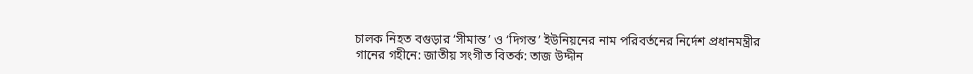চালক নিহত বগুড়ার ‘সীমান্ত’ ও ‘দিগন্ত’ ইউনিয়নের নাম পরিবর্তনের নির্দেশ প্রধানমন্ত্রীর গানের গহীনে: জাতীয় সংগীত বিতর্ক: তাজ উদ্দীন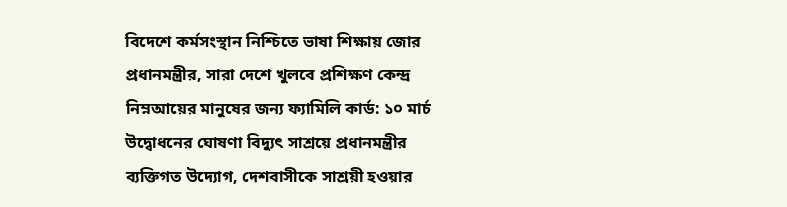বিদেশে কর্মসংস্থান নিশ্চিতে ভাষা শিক্ষায় জোর প্রধানমন্ত্রীর, সারা দেশে খুলবে প্রশিক্ষণ কেন্দ্র নিম্নআয়ের মানুষের জন্য ফ্যামিলি কার্ড: ১০ মার্চ উদ্বোধনের ঘোষণা বিদ্যুৎ সাশ্রয়ে প্রধানমন্ত্রীর ব্যক্তিগত উদ্যোগ, দেশবাসীকে সাশ্রয়ী হওয়ার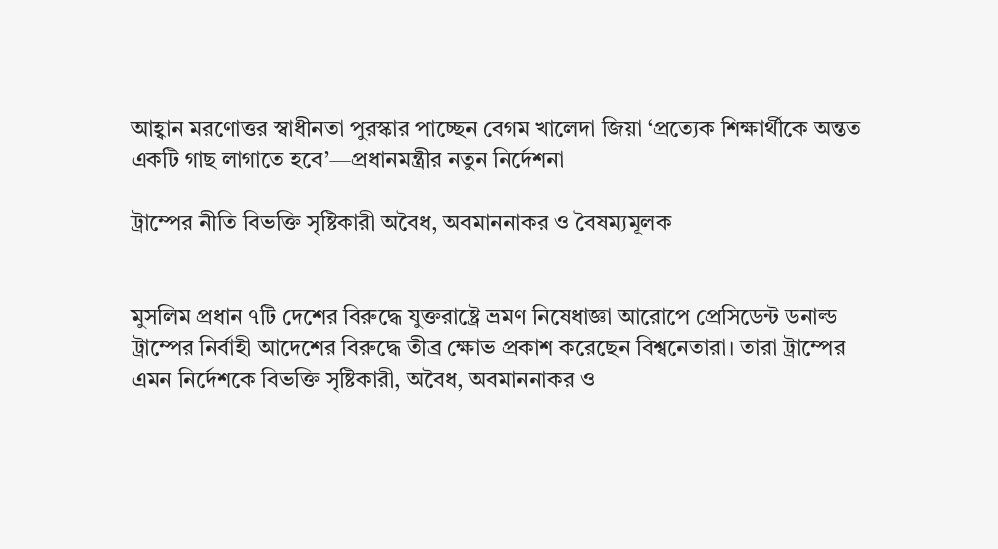আহ্বান মরণোত্তর স্বাধীনতা পুরস্কার পাচ্ছেন বেগম খালেদা জিয়া ‘প্রত্যেক শিক্ষার্থীকে অন্তত একটি গাছ লাগাতে হবে’—প্রধানমন্ত্রীর নতুন নির্দেশনা

ট্রাম্পের নীতি বিভক্তি সৃষ্টিকারী অবৈধ, অবমাননাকর ও বৈষম্যমূলক


মুসলিম প্রধান ৭টি দেশের বিরুদ্ধে যুক্তরাষ্ট্রে ভ্রমণ নিষেধাজ্ঞা আরোপে প্রেসিডেন্ট ডনাল্ড ট্রাম্পের নির্বাহী আদেশের বিরুদ্ধে তীব্র ক্ষোভ প্রকাশ করেছেন বিশ্বনেতারা। তারা ট্রাম্পের এমন নির্দেশকে বিভক্তি সৃষ্টিকারী, অবৈধ, অবমাননাকর ও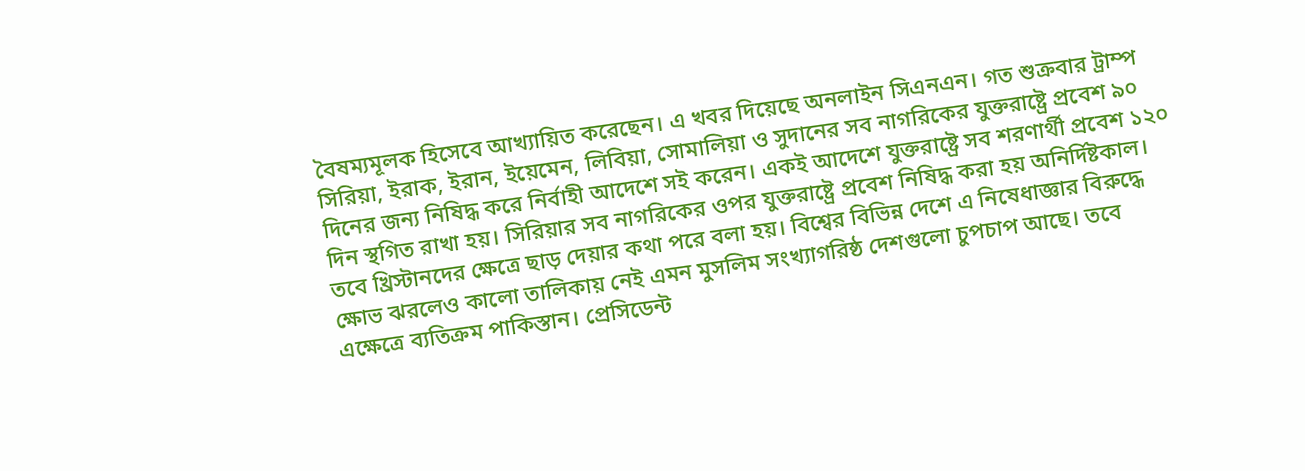বৈষম্যমূলক হিসেবে আখ্যায়িত করেছেন। এ খবর দিয়েছে অনলাইন সিএনএন। গত শুক্রবার ট্রাম্প সিরিয়া, ইরাক, ইরান, ইয়েমেন, লিবিয়া, সোমালিয়া ও সুদানের সব নাগরিকের যুক্তরাষ্ট্রে প্রবেশ ৯০ দিনের জন্য নিষিদ্ধ করে নির্বাহী আদেশে সই করেন। একই আদেশে যুক্তরাষ্ট্রে সব শরণার্থী প্রবেশ ১২০ দিন স্থগিত রাখা হয়। সিরিয়ার সব নাগরিকের ওপর যুক্তরাষ্ট্রে প্রবেশ নিষিদ্ধ করা হয় অনির্দিষ্টকাল। তবে খ্রিস্টানদের ক্ষেত্রে ছাড় দেয়ার কথা পরে বলা হয়। বিশ্বের বিভিন্ন দেশে এ নিষেধাজ্ঞার বিরুদ্ধে ক্ষোভ ঝরলেও কালো তালিকায় নেই এমন মুসলিম সংখ্যাগরিষ্ঠ দেশগুলো চুপচাপ আছে। তবে এক্ষেত্রে ব্যতিক্রম পাকিস্তান। প্রেসিডেন্ট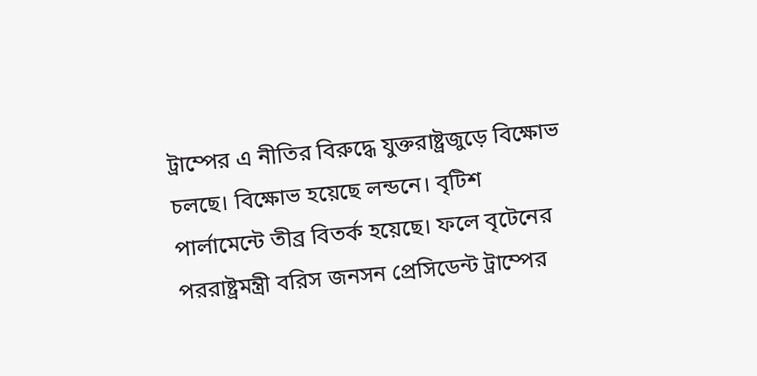ট্রাম্পের এ নীতির বিরুদ্ধে যুক্তরাষ্ট্রজুড়ে বিক্ষোভ চলছে। বিক্ষোভ হয়েছে লন্ডনে। বৃটিশ পার্লামেন্টে তীব্র বিতর্ক হয়েছে। ফলে বৃটেনের পররাষ্ট্রমন্ত্রী বরিস জনসন প্রেসিডেন্ট ট্রাম্পের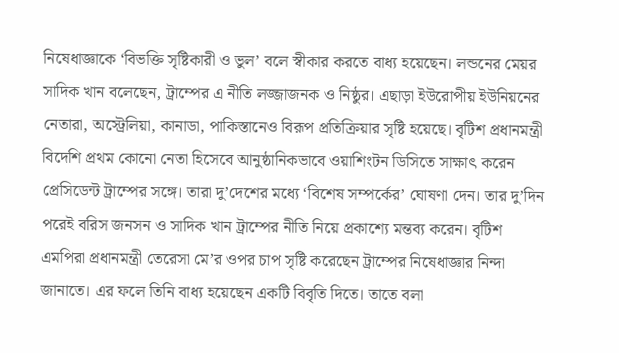নিষেধাজ্ঞাকে ‘বিভক্তি সৃষ্টিকারী ও ভুল’ বলে স্বীকার করতে বাধ্য হয়েছেন। লন্ডনের মেয়র সাদিক খান বলেছেন, ট্রাম্পের এ নীতি লজ্জাজনক ও নিষ্ঠুর। এছাড়া ইউরোপীয় ইউনিয়নের নেতারা, অস্ট্রেলিয়া, কানাডা, পাকিস্তানেও বিরূপ প্রতিক্রিয়ার সৃষ্টি হয়েছে। বৃটিশ প্রধানমন্ত্রী বিদেশি প্রথম কোনো নেতা হিসেবে আনুষ্ঠানিকভাবে ওয়াশিংটন ডিসিতে সাক্ষাৎ করেন প্রেসিডেন্ট ট্রাম্পের সঙ্গে। তারা দু’দেশের মধ্যে ‘বিশেষ সম্পর্কের’ ঘোষণা দেন। তার দু’দিন পরেই বরিস জনসন ও সাদিক খান ট্রাম্পের নীতি নিয়ে প্রকাশ্যে মন্তব্য করেন। বৃটিশ এমপিরা প্রধানমন্ত্রী তেরেসা মে’র ওপর চাপ সৃষ্টি করেছেন ট্রাম্পের নিষেধাজ্ঞার নিন্দা জানাতে। এর ফলে তিনি বাধ্য হয়েছেন একটি বিবৃতি দিতে। তাতে বলা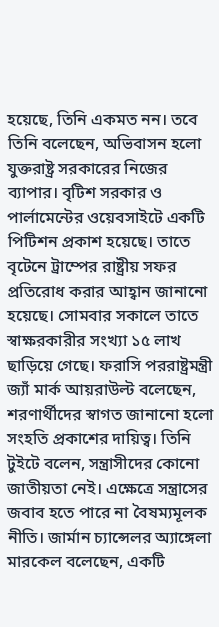হয়েছে, তিনি একমত নন। তবে তিনি বলেছেন, অভিবাসন হলো যুক্তরাষ্ট্র সরকারের নিজের ব্যাপার। বৃটিশ সরকার ও পার্লামেন্টের ওয়েবসাইটে একটি পিটিশন প্রকাশ হয়েছে। তাতে বৃটেনে ট্রাম্পের রাষ্ট্রীয় সফর প্রতিরোধ করার আহ্বান জানানো হয়েছে। সোমবার সকালে তাতে স্বাক্ষরকারীর সংখ্যা ১৫ লাখ ছাড়িয়ে গেছে। ফরাসি পররাষ্ট্রমন্ত্রী জ্যাঁ মার্ক আয়রাউল্ট বলেছেন, শরণার্থীদের স্বাগত জানানো হলো সংহতি প্রকাশের দায়িত্ব। তিনি টুইটে বলেন, সন্ত্রাসীদের কোনো জাতীয়তা নেই। এক্ষেত্রে সন্ত্রাসের জবাব হতে পারে না বৈষম্যমূলক নীতি। জার্মান চ্যান্সেলর অ্যাঙ্গেলা মারকেল বলেছেন, একটি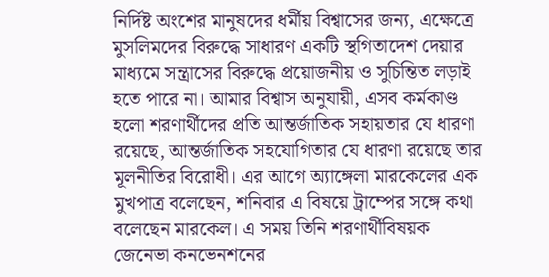নির্দিষ্ট অংশের মানুষদের ধর্মীয় বিশ্বাসের জন্য, এক্ষেত্রে মুসলিমদের বিরুদ্ধে সাধারণ একটি স্থগিতাদেশ দেয়ার মাধ্যমে সন্ত্রাসের বিরুদ্ধে প্রয়োজনীয় ও সুচিন্তিত লড়াই হতে পারে না। আমার বিশ্বাস অনুযায়ী, এসব কর্মকাণ্ড হলো শরণার্থীদের প্রতি আন্তর্জাতিক সহায়তার যে ধারণা রয়েছে, আন্তর্জাতিক সহযোগিতার যে ধারণা রয়েছে তার মূলনীতির বিরোধী। এর আগে অ্যাঙ্গেলা মারকেলের এক মুখপাত্র বলেছেন, শনিবার এ বিষয়ে ট্রাম্পের সঙ্গে কথা বলেছেন মারকেল। এ সময় তিনি শরণার্থীবিষয়ক জেনেভা কনভেনশনের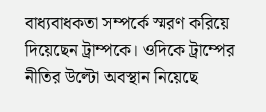বাধ্যবাধকতা সম্পর্কে স্মরণ করিয়ে দিয়েছেন ট্রাম্পকে। ওদিকে ট্রাম্পের নীতির উল্টো অবস্থান নিয়েছে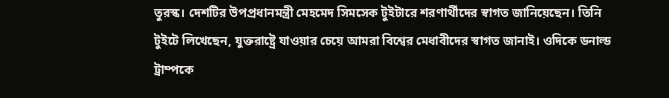তুরস্ক। দেশটির উপপ্রধানমন্ত্রী মেহমেদ সিমসেক টুইটারে শরণার্থীদের স্বাগত জানিয়েছেন। তিনি টুইটে লিখেছেন, যুক্তরাষ্ট্রে যাওয়ার চেয়ে আমরা বিশ্বের মেধাবীদের স্বাগত জানাই। ওদিকে ডনাল্ড ট্রাম্পকে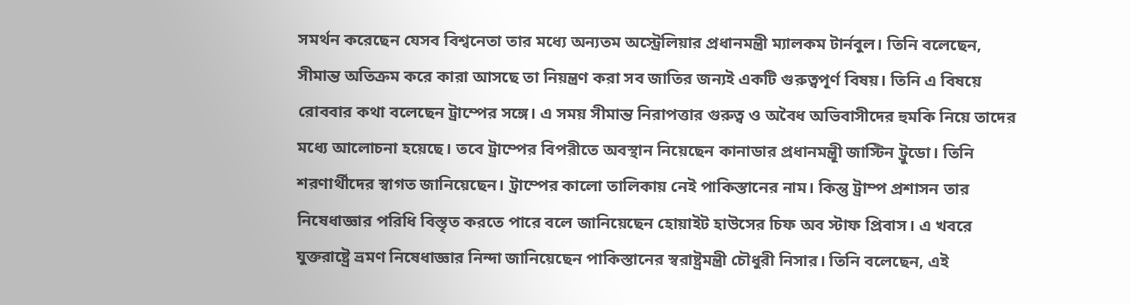সমর্থন করেছেন যেসব বিশ্বনেতা তার মধ্যে অন্যতম অস্ট্রেলিয়ার প্রধানমন্ত্রী ম্যালকম টার্নবুল। তিনি বলেছেন, সীমান্ত অতিক্রম করে কারা আসছে তা নিয়ন্ত্রণ করা সব জাতির জন্যই একটি গুরুত্বপূর্ণ বিষয়। তিনি এ বিষয়ে রোববার কথা বলেছেন ট্রাম্পের সঙ্গে। এ সময় সীমান্ত নিরাপত্তার গুরুত্ব ও অবৈধ অভিবাসীদের হুমকি নিয়ে তাদের মধ্যে আলোচনা হয়েছে। তবে ট্রাম্পের বিপরীতে অবস্থান নিয়েছেন কানাডার প্রধানমন্ত্রীূ জাস্টিন ট্রুডো। তিনি শরণার্থীদের স্বাগত জানিয়েছেন। ট্রাম্পের কালো তালিকায় নেই পাকিস্তানের নাম। কিন্তু ট্রাম্প প্রশাসন তার নিষেধাজ্ঞার পরিধি বিস্তৃত করতে পারে বলে জানিয়েছেন হোয়াইট হাউসের চিফ অব স্টাফ প্রিবাস। এ খবরে যুক্তরাষ্ট্রে ভ্রমণ নিষেধাজ্ঞার নিন্দা জানিয়েছেন পাকিস্তানের স্বরাষ্ট্রমন্ত্রী চৌধুরী নিসার। তিনি বলেছেন, এই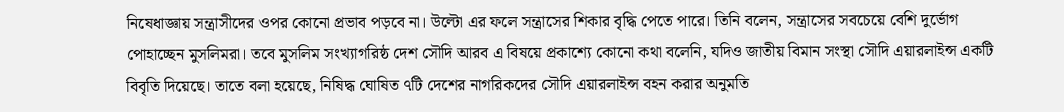নিষেধাজ্ঞায় সন্ত্রাসীদের ওপর কোনো প্রভাব পড়বে না। উল্টো এর ফলে সন্ত্রাসের শিকার বৃদ্ধি পেতে পারে। তিনি বলেন, সন্ত্রাসের সবচেয়ে বেশি দুর্ভোগ পোহাচ্ছেন মুসলিমরা। তবে মুসলিম সংখ্যাগরিষ্ঠ দেশ সৌদি আরব এ বিষয়ে প্রকাশ্যে কোনো কথা বলেনি, যদিও জাতীয় বিমান সংস্থা সৌদি এয়ারলাইন্স একটি বিবৃতি দিয়েছে। তাতে বলা হয়েছে, নিষিদ্ধ ঘোষিত ৭টি দেশের নাগরিকদের সৌদি এয়ারলাইন্স বহন করার অনুমতি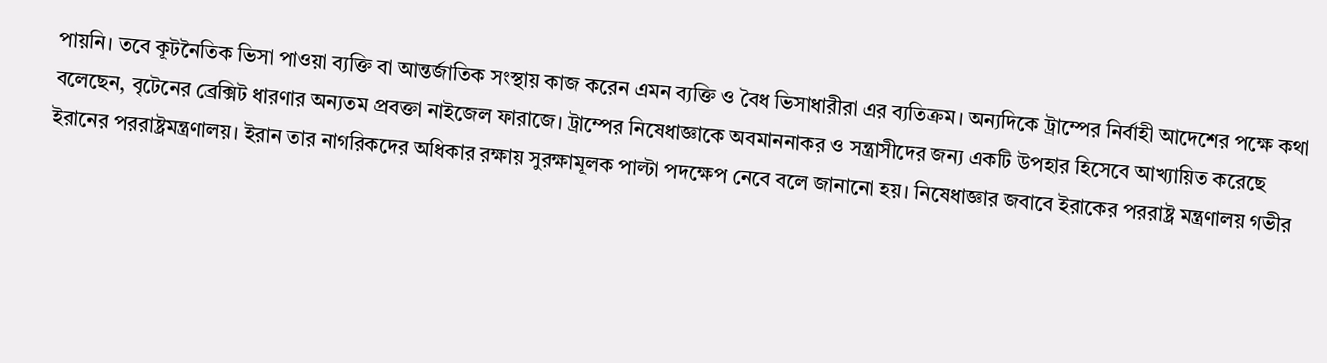পায়নি। তবে কূটনৈতিক ভিসা পাওয়া ব্যক্তি বা আন্তর্জাতিক সংস্থায় কাজ করেন এমন ব্যক্তি ও বৈধ ভিসাধারীরা এর ব্যতিক্রম। অন্যদিকে ট্রাম্পের নির্বাহী আদেশের পক্ষে কথা বলেছেন, বৃটেনের ব্রেক্সিট ধারণার অন্যতম প্রবক্তা নাইজেল ফারাজে। ট্রাম্পের নিষেধাজ্ঞাকে অবমাননাকর ও সন্ত্রাসীদের জন্য একটি উপহার হিসেবে আখ্যায়িত করেছে ইরানের পররাষ্ট্রমন্ত্রণালয়। ইরান তার নাগরিকদের অধিকার রক্ষায় সুরক্ষামূলক পাল্টা পদক্ষেপ নেবে বলে জানানো হয়। নিষেধাজ্ঞার জবাবে ইরাকের পররাষ্ট্র মন্ত্রণালয় গভীর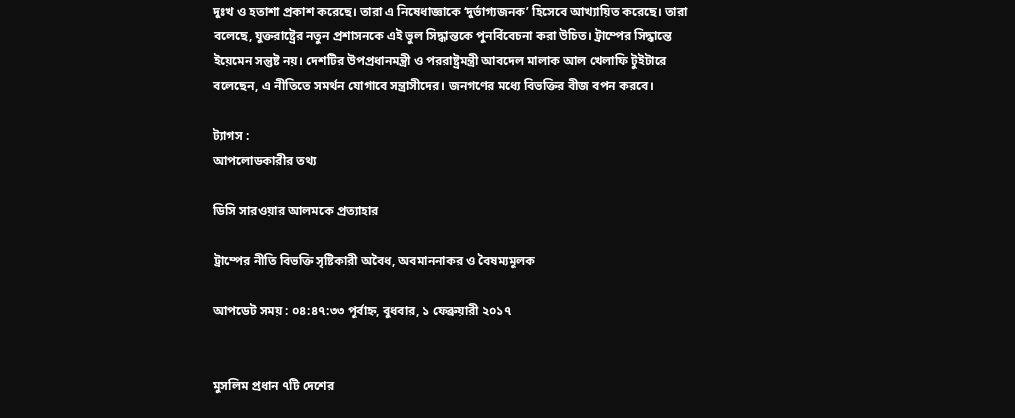দুঃখ ও হতাশা প্রকাশ করেছে। তারা এ নিষেধাজ্ঞাকে ‘দুর্ভাগ্যজনক’ হিসেবে আখ্যায়িত করেছে। তারা বলেছে, যুক্তরাষ্ট্রের নতুন প্রশাসনকে এই ভুল সিদ্ধান্তকে পুনর্বিবেচনা করা উচিত। ট্রাম্পের সিদ্ধান্তে ইয়েমেন সন্তুষ্ট নয়। দেশটির উপপ্রধানমন্ত্রী ও পররাষ্ট্রমন্ত্রী আবদেল মালাক আল খেলাফি টুইটারে বলেছেন, এ নীতিতে সমর্থন যোগাবে সন্ত্রাসীদের। জনগণের মধ্যে বিভক্তির বীজ বপন করবে।

ট্যাগস :
আপলোডকারীর তথ্য

ডিসি সারওয়ার আলমকে প্রত্যাহার

ট্রাম্পের নীতি বিভক্তি সৃষ্টিকারী অবৈধ, অবমাননাকর ও বৈষম্যমূলক

আপডেট সময় : ০৪:৪৭:৩৩ পূর্বাহ্ন, বুধবার, ১ ফেব্রুয়ারী ২০১৭


মুসলিম প্রধান ৭টি দেশের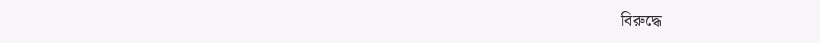বিরুদ্ধে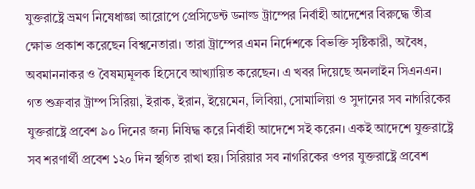যুক্তরাষ্ট্রে ভ্রমণ নিষেধাজ্ঞা আরোপে প্রেসিডেন্ট ডনাল্ড ট্রাম্পের নির্বাহী আদেশের বিরুদ্ধে তীব্র ক্ষোভ প্রকাশ করেছেন বিশ্বনেতারা। তারা ট্রাম্পের এমন নির্দেশকে বিভক্তি সৃষ্টিকারী, অবৈধ, অবমাননাকর ও বৈষম্যমূলক হিসেবে আখ্যায়িত করেছেন। এ খবর দিয়েছে অনলাইন সিএনএন। গত শুক্রবার ট্রাম্প সিরিয়া, ইরাক, ইরান, ইয়েমেন, লিবিয়া, সোমালিয়া ও সুদানের সব নাগরিকের যুক্তরাষ্ট্রে প্রবেশ ৯০ দিনের জন্য নিষিদ্ধ করে নির্বাহী আদেশে সই করেন। একই আদেশে যুক্তরাষ্ট্রে সব শরণার্থী প্রবেশ ১২০ দিন স্থগিত রাখা হয়। সিরিয়ার সব নাগরিকের ওপর যুক্তরাষ্ট্রে প্রবেশ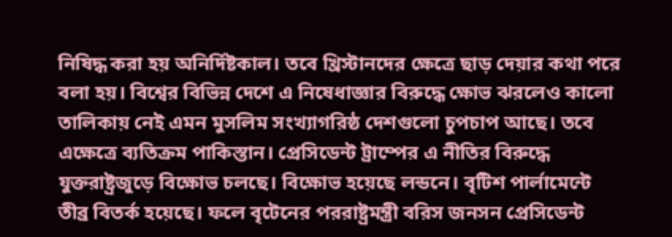নিষিদ্ধ করা হয় অনির্দিষ্টকাল। তবে খ্রিস্টানদের ক্ষেত্রে ছাড় দেয়ার কথা পরে বলা হয়। বিশ্বের বিভিন্ন দেশে এ নিষেধাজ্ঞার বিরুদ্ধে ক্ষোভ ঝরলেও কালো তালিকায় নেই এমন মুসলিম সংখ্যাগরিষ্ঠ দেশগুলো চুপচাপ আছে। তবে এক্ষেত্রে ব্যতিক্রম পাকিস্তান। প্রেসিডেন্ট ট্রাম্পের এ নীতির বিরুদ্ধে যুক্তরাষ্ট্রজুড়ে বিক্ষোভ চলছে। বিক্ষোভ হয়েছে লন্ডনে। বৃটিশ পার্লামেন্টে তীব্র বিতর্ক হয়েছে। ফলে বৃটেনের পররাষ্ট্রমন্ত্রী বরিস জনসন প্রেসিডেন্ট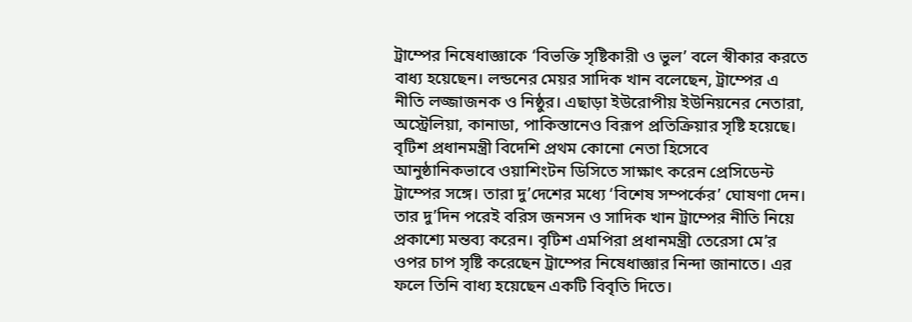ট্রাম্পের নিষেধাজ্ঞাকে ‘বিভক্তি সৃষ্টিকারী ও ভুল’ বলে স্বীকার করতে বাধ্য হয়েছেন। লন্ডনের মেয়র সাদিক খান বলেছেন, ট্রাম্পের এ নীতি লজ্জাজনক ও নিষ্ঠুর। এছাড়া ইউরোপীয় ইউনিয়নের নেতারা, অস্ট্রেলিয়া, কানাডা, পাকিস্তানেও বিরূপ প্রতিক্রিয়ার সৃষ্টি হয়েছে। বৃটিশ প্রধানমন্ত্রী বিদেশি প্রথম কোনো নেতা হিসেবে আনুষ্ঠানিকভাবে ওয়াশিংটন ডিসিতে সাক্ষাৎ করেন প্রেসিডেন্ট ট্রাম্পের সঙ্গে। তারা দু’দেশের মধ্যে ‘বিশেষ সম্পর্কের’ ঘোষণা দেন। তার দু’দিন পরেই বরিস জনসন ও সাদিক খান ট্রাম্পের নীতি নিয়ে প্রকাশ্যে মন্তব্য করেন। বৃটিশ এমপিরা প্রধানমন্ত্রী তেরেসা মে’র ওপর চাপ সৃষ্টি করেছেন ট্রাম্পের নিষেধাজ্ঞার নিন্দা জানাতে। এর ফলে তিনি বাধ্য হয়েছেন একটি বিবৃতি দিতে।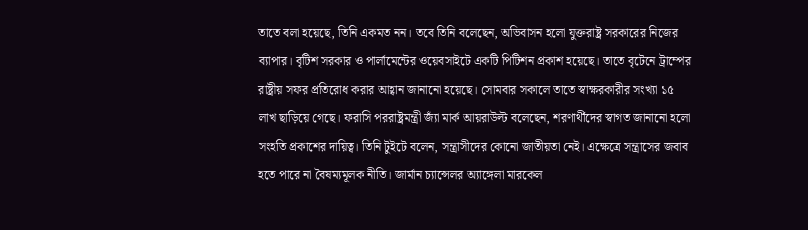তাতে বলা হয়েছে, তিনি একমত নন। তবে তিনি বলেছেন, অভিবাসন হলো যুক্তরাষ্ট্র সরকারের নিজের ব্যাপার। বৃটিশ সরকার ও পার্লামেন্টের ওয়েবসাইটে একটি পিটিশন প্রকাশ হয়েছে। তাতে বৃটেনে ট্রাম্পের রাষ্ট্রীয় সফর প্রতিরোধ করার আহ্বান জানানো হয়েছে। সোমবার সকালে তাতে স্বাক্ষরকারীর সংখ্যা ১৫ লাখ ছাড়িয়ে গেছে। ফরাসি পররাষ্ট্রমন্ত্রী জ্যাঁ মার্ক আয়রাউল্ট বলেছেন, শরণার্থীদের স্বাগত জানানো হলো সংহতি প্রকাশের দায়িত্ব। তিনি টুইটে বলেন, সন্ত্রাসীদের কোনো জাতীয়তা নেই। এক্ষেত্রে সন্ত্রাসের জবাব হতে পারে না বৈষম্যমূলক নীতি। জার্মান চ্যান্সেলর অ্যাঙ্গেলা মারকেল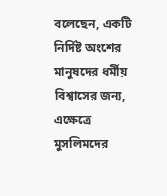বলেছেন, একটি নির্দিষ্ট অংশের মানুষদের ধর্মীয় বিশ্বাসের জন্য, এক্ষেত্রে মুসলিমদের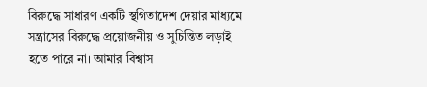বিরুদ্ধে সাধারণ একটি স্থগিতাদেশ দেয়ার মাধ্যমে সন্ত্রাসের বিরুদ্ধে প্রয়োজনীয় ও সুচিন্তিত লড়াই হতে পারে না। আমার বিশ্বাস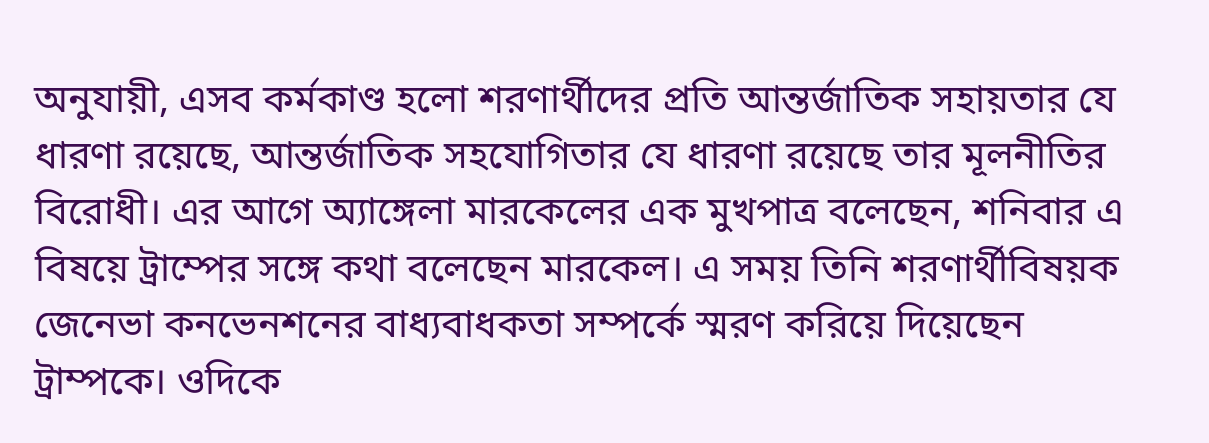অনুযায়ী, এসব কর্মকাণ্ড হলো শরণার্থীদের প্রতি আন্তর্জাতিক সহায়তার যে ধারণা রয়েছে, আন্তর্জাতিক সহযোগিতার যে ধারণা রয়েছে তার মূলনীতির বিরোধী। এর আগে অ্যাঙ্গেলা মারকেলের এক মুখপাত্র বলেছেন, শনিবার এ বিষয়ে ট্রাম্পের সঙ্গে কথা বলেছেন মারকেল। এ সময় তিনি শরণার্থীবিষয়ক জেনেভা কনভেনশনের বাধ্যবাধকতা সম্পর্কে স্মরণ করিয়ে দিয়েছেন ট্রাম্পকে। ওদিকে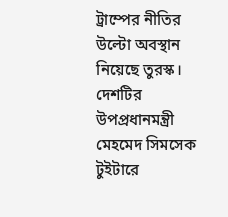ট্রাম্পের নীতির উল্টো অবস্থান নিয়েছে তুরস্ক। দেশটির উপপ্রধানমন্ত্রী মেহমেদ সিমসেক টুইটারে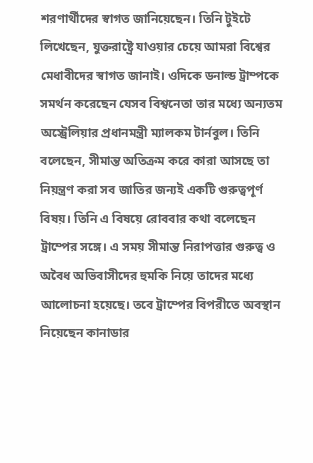শরণার্থীদের স্বাগত জানিয়েছেন। তিনি টুইটে লিখেছেন, যুক্তরাষ্ট্রে যাওয়ার চেয়ে আমরা বিশ্বের মেধাবীদের স্বাগত জানাই। ওদিকে ডনাল্ড ট্রাম্পকে সমর্থন করেছেন যেসব বিশ্বনেতা তার মধ্যে অন্যতম অস্ট্রেলিয়ার প্রধানমন্ত্রী ম্যালকম টার্নবুল। তিনি বলেছেন, সীমান্ত অতিক্রম করে কারা আসছে তা নিয়ন্ত্রণ করা সব জাতির জন্যই একটি গুরুত্বপূর্ণ বিষয়। তিনি এ বিষয়ে রোববার কথা বলেছেন ট্রাম্পের সঙ্গে। এ সময় সীমান্ত নিরাপত্তার গুরুত্ব ও অবৈধ অভিবাসীদের হুমকি নিয়ে তাদের মধ্যে আলোচনা হয়েছে। তবে ট্রাম্পের বিপরীতে অবস্থান নিয়েছেন কানাডার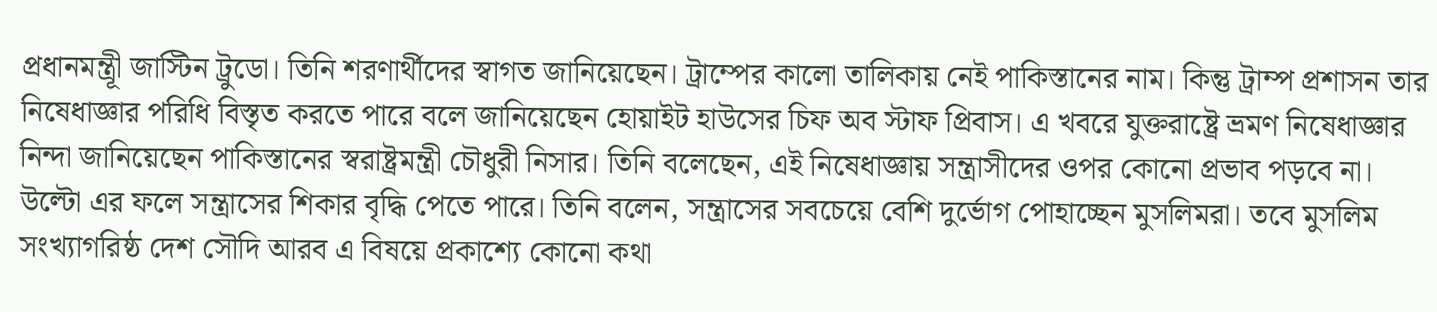প্রধানমন্ত্রীূ জাস্টিন ট্রুডো। তিনি শরণার্থীদের স্বাগত জানিয়েছেন। ট্রাম্পের কালো তালিকায় নেই পাকিস্তানের নাম। কিন্তু ট্রাম্প প্রশাসন তার নিষেধাজ্ঞার পরিধি বিস্তৃত করতে পারে বলে জানিয়েছেন হোয়াইট হাউসের চিফ অব স্টাফ প্রিবাস। এ খবরে যুক্তরাষ্ট্রে ভ্রমণ নিষেধাজ্ঞার নিন্দা জানিয়েছেন পাকিস্তানের স্বরাষ্ট্রমন্ত্রী চৌধুরী নিসার। তিনি বলেছেন, এই নিষেধাজ্ঞায় সন্ত্রাসীদের ওপর কোনো প্রভাব পড়বে না। উল্টো এর ফলে সন্ত্রাসের শিকার বৃদ্ধি পেতে পারে। তিনি বলেন, সন্ত্রাসের সবচেয়ে বেশি দুর্ভোগ পোহাচ্ছেন মুসলিমরা। তবে মুসলিম সংখ্যাগরিষ্ঠ দেশ সৌদি আরব এ বিষয়ে প্রকাশ্যে কোনো কথা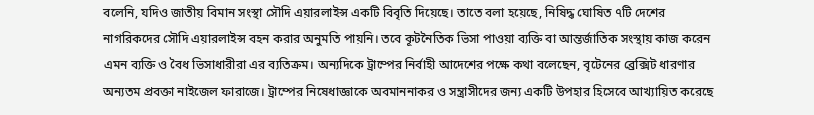বলেনি, যদিও জাতীয় বিমান সংস্থা সৌদি এয়ারলাইন্স একটি বিবৃতি দিয়েছে। তাতে বলা হয়েছে, নিষিদ্ধ ঘোষিত ৭টি দেশের নাগরিকদের সৌদি এয়ারলাইন্স বহন করার অনুমতি পায়নি। তবে কূটনৈতিক ভিসা পাওয়া ব্যক্তি বা আন্তর্জাতিক সংস্থায় কাজ করেন এমন ব্যক্তি ও বৈধ ভিসাধারীরা এর ব্যতিক্রম। অন্যদিকে ট্রাম্পের নির্বাহী আদেশের পক্ষে কথা বলেছেন, বৃটেনের ব্রেক্সিট ধারণার অন্যতম প্রবক্তা নাইজেল ফারাজে। ট্রাম্পের নিষেধাজ্ঞাকে অবমাননাকর ও সন্ত্রাসীদের জন্য একটি উপহার হিসেবে আখ্যায়িত করেছে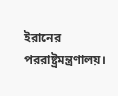ইরানের পররাষ্ট্রমন্ত্রণালয়।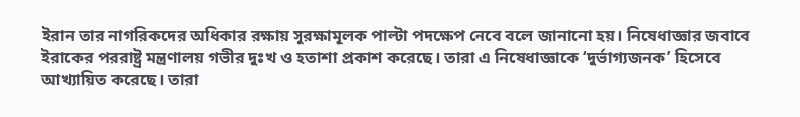ইরান তার নাগরিকদের অধিকার রক্ষায় সুরক্ষামূলক পাল্টা পদক্ষেপ নেবে বলে জানানো হয়। নিষেধাজ্ঞার জবাবে ইরাকের পররাষ্ট্র মন্ত্রণালয় গভীর দুঃখ ও হতাশা প্রকাশ করেছে। তারা এ নিষেধাজ্ঞাকে ‘দুর্ভাগ্যজনক’ হিসেবে আখ্যায়িত করেছে। তারা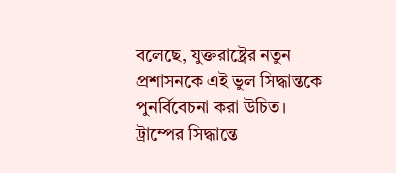বলেছে, যুক্তরাষ্ট্রের নতুন প্রশাসনকে এই ভুল সিদ্ধান্তকে পুনর্বিবেচনা করা উচিত। ট্রাম্পের সিদ্ধান্তে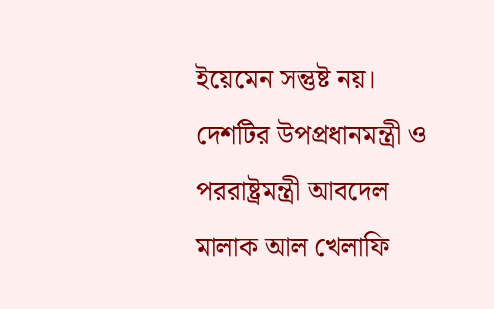ইয়েমেন সন্তুষ্ট নয়। দেশটির উপপ্রধানমন্ত্রী ও পররাষ্ট্রমন্ত্রী আবদেল মালাক আল খেলাফি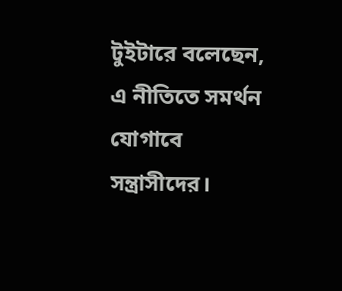টুইটারে বলেছেন, এ নীতিতে সমর্থন যোগাবে সন্ত্রাসীদের।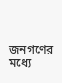জনগণের মধ্যে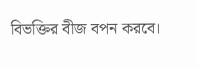বিভক্তির বীজ বপন করবে।